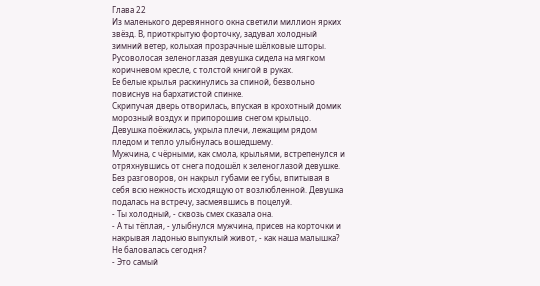Глава 22
Из маленького деревянного окна светили миллион ярких звёзд. В, приоткрытую форточку, задувал холодный зимний ветер, колыхая прозрачные шёлковые шторы. Русоволосая зеленоглазая девушка сидела на мягком коричневом кресле, с толстой книгой в руках.
Ее белые крылья раскинулись за спиной, безвольно повиснув на бархатистой спинке.
Скрипучая дверь отворилась, впуская в крохотный домик морозный воздух и припорошив снегом крыльцо.
Девушка поёжилась, укрыла плечи, лежащим рядом пледом и тепло улыбнулась вошедшему.
Мужчина, с чёрными, как смола, крыльями, встрепенулся и отряхнувшись от снега подошёл к зеленоглазой девушке.
Без разговоров, он накрыл губами ее губы, впитывая в себя всю нежность исходящую от возлюбленной. Девушка подалась на встречу, засмеявшись в поцелуй.
- Ты холодный, - сквозь смех сказала она.
- А ты тёплая, - улыбнулся мужчина, присев на корточки и накрывая ладонью выпуклый живот, - как наша малышка? Не баловалась сегодня?
- Это самый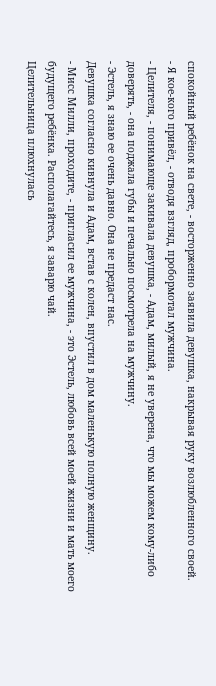спокойный ребёнок на свете, - восторженно заявила девушка, накрывая руку возлюбленного своей.
- Я кое-кого привёл, - отводя взгляд, пробормотал мужчина.
- Целителя, - понимающе закивала девушка, - Адам, милый, я не уверена, что мы можем кому-либо доверять, - она поджала губы и печально посмотрела на мужчину.
- Эстель, я знаю ее очень давно. Она не предаст нас.
Девушка согласно кивнула и Адам, встав с колен, впустил в дом маленькую полную женщину.
- Мисс Милли, проходите, - пригласил ее мужчина, - это Эстель, любовь всей моей жизни и мать моего будущего ребёнка. Располагайтесь, я заварю чай.
Целительница плюхнулась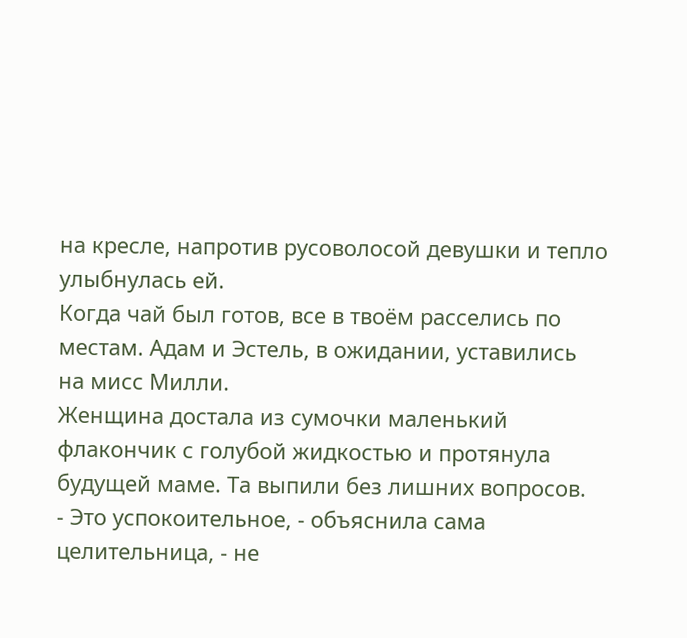на кресле, напротив русоволосой девушки и тепло улыбнулась ей.
Когда чай был готов, все в твоём расселись по местам. Адам и Эстель, в ожидании, уставились на мисс Милли.
Женщина достала из сумочки маленький флакончик с голубой жидкостью и протянула будущей маме. Та выпили без лишних вопросов.
- Это успокоительное, - объяснила сама целительница, - не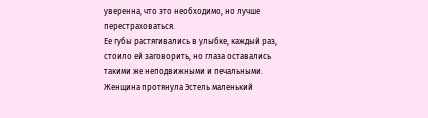уверенна, что это необходимо, но лучше перестраховаться.
Ее губы растягивались в улыбке, каждый раз, стоило ей заговорить, но глаза оставались такими же неподвижными и печальными.
Женщина протянула Эстель маленький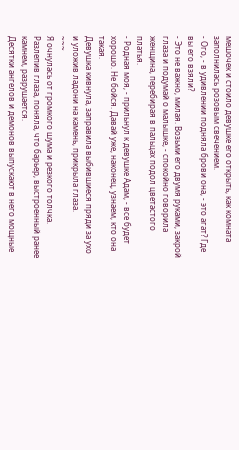мешочек и стоило девушке его открыть, как комната заполнилась розовым свечением.
- Ого, - в удивлении подняла брови она, - это агат? Где вы его взяли?
- Это не важно, милая. Возьми его двумя руками, закрой глаза и подумай о малышке, - спокойно говорила женщина, перебирая в пальцах подол цветастого платья.
- Родная моя, - прильнул к девушке Адам, - все будет хорошо. Не бойся. Давай уже, наконец, узнаем, кто она такая.
Девушка кивнула, заправила выбившиеся пряди за ухо и уложив ладони на камень, прикрыла глаза.
~~~
Я очнулась от громкого шума и резкого толчка. Разлепив глаза, поняла, что барьер, выстроенный ранее камнем, разрушается.
Десятки ангелов и демонов выпускают в него мощные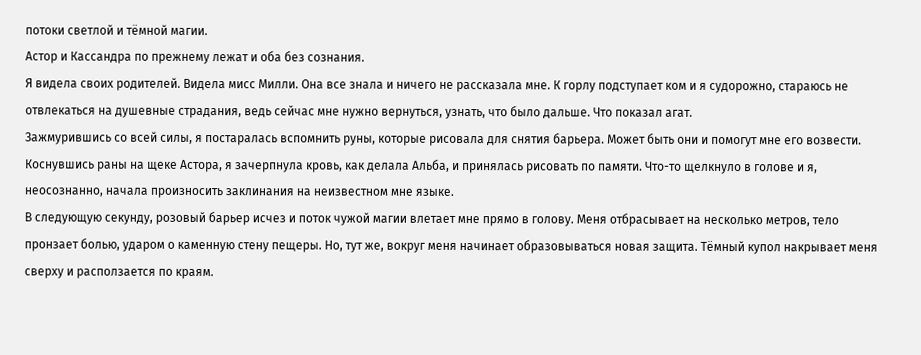потоки светлой и тёмной магии.
Астор и Кассандра по прежнему лежат и оба без сознания.
Я видела своих родителей. Видела мисс Милли. Она все знала и ничего не рассказала мне. К горлу подступает ком и я судорожно, стараюсь не отвлекаться на душевные страдания, ведь сейчас мне нужно вернуться, узнать, что было дальше. Что показал агат.
Зажмурившись со всей силы, я постаралась вспомнить руны, которые рисовала для снятия барьера. Может быть они и помогут мне его возвести.
Коснувшись раны на щеке Астора, я зачерпнула кровь, как делала Альба, и принялась рисовать по памяти. Что-то щелкнуло в голове и я, неосознанно, начала произносить заклинания на неизвестном мне языке.
В следующую секунду, розовый барьер исчез и поток чужой магии влетает мне прямо в голову. Меня отбрасывает на несколько метров, тело пронзает болью, ударом о каменную стену пещеры. Но, тут же, вокруг меня начинает образовываться новая защита. Тёмный купол накрывает меня сверху и расползается по краям.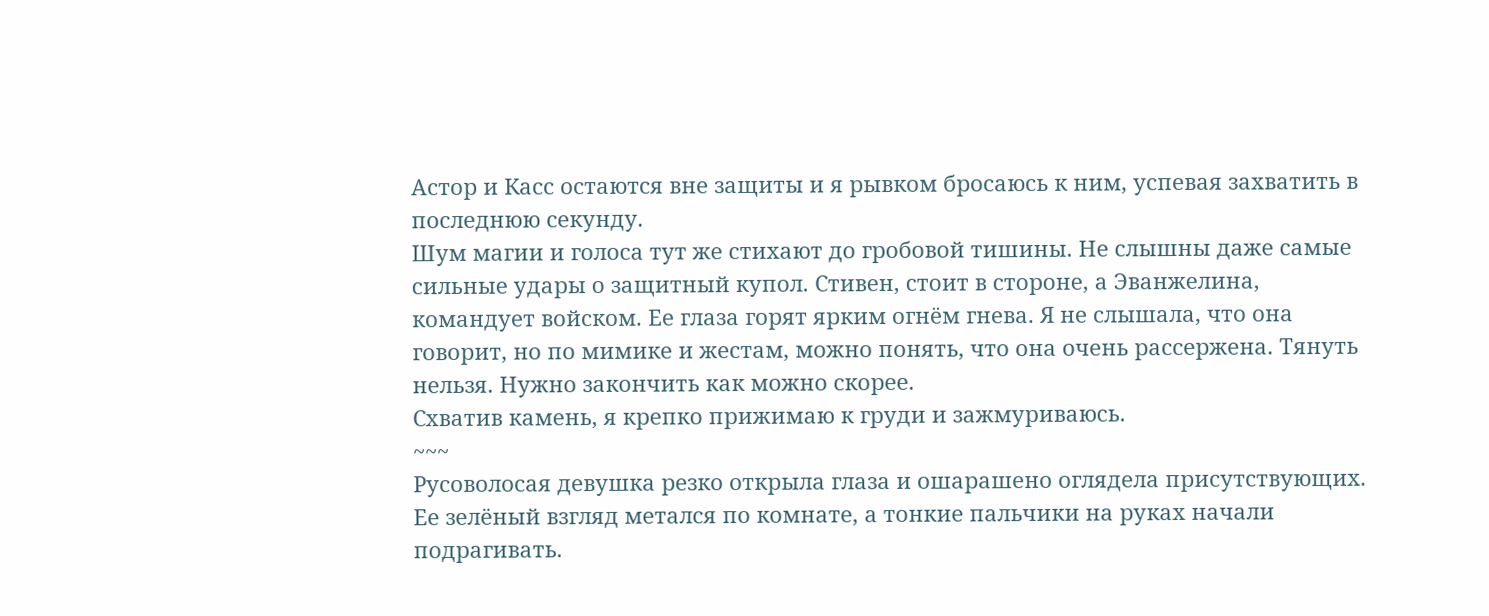Астор и Касс остаются вне защиты и я рывком бросаюсь к ним, успевая захватить в последнюю секунду.
Шум магии и голоса тут же стихают до гробовой тишины. Не слышны даже самые сильные удары о защитный купол. Стивен, стоит в стороне, а Эванжелина, командует войском. Ее глаза горят ярким огнём гнева. Я не слышала, что она говорит, но по мимике и жестам, можно понять, что она очень рассержена. Тянуть нельзя. Нужно закончить как можно скорее.
Схватив камень, я крепко прижимаю к груди и зажмуриваюсь.
~~~
Русоволосая девушка резко открыла глаза и ошарашено оглядела присутствующих. Ее зелёный взгляд метался по комнате, а тонкие пальчики на руках начали подрагивать.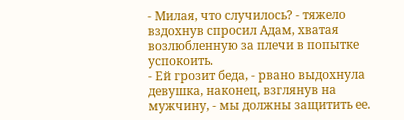- Милая, что случилось? - тяжело вздохнув спросил Адам, хватая возлюбленную за плечи в попытке успокоить.
- Ей грозит беда, - рвано выдохнула девушка, наконец, взглянув на мужчину, - мы должны защитить ее.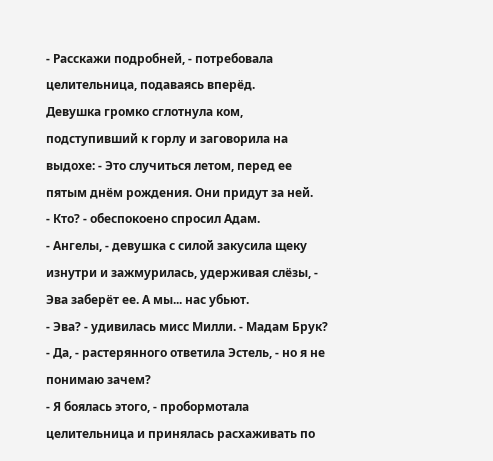- Расскажи подробней, - потребовала целительница, подаваясь вперёд.
Девушка громко сглотнула ком, подступивший к горлу и заговорила на выдохе: - Это случиться летом, перед ее пятым днём рождения. Они придут за ней.
- Кто? - обеспокоено спросил Адам.
- Ангелы, - девушка с силой закусила щеку изнутри и зажмурилась, удерживая слёзы, - Эва заберёт ее. А мы... нас убьют.
- Эва? - удивилась мисс Милли. - Мадам Брук?
- Да, - растерянного ответила Эстель, - но я не понимаю зачем?
- Я боялась этого, - пробормотала целительница и принялась расхаживать по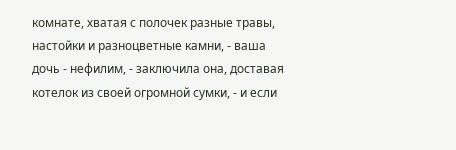комнате, хватая с полочек разные травы, настойки и разноцветные камни, - ваша дочь - нефилим, - заключила она, доставая котелок из своей огромной сумки, - и если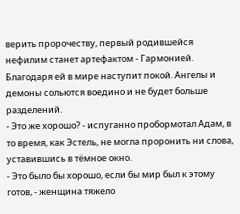верить пророчеству, первый родившейся нефилим станет артефактом - Гармонией. Благодаря ей в мире наступит покой. Ангелы и демоны сольются воедино и не будет больше разделений.
- Это же хорошо? - испуганно пробормотал Адам, в то время, как Эстель, не могла проронить ни слова, уставившись в тёмное окно.
- Это было бы хорошо, если бы мир был к этому готов, - женщина тяжело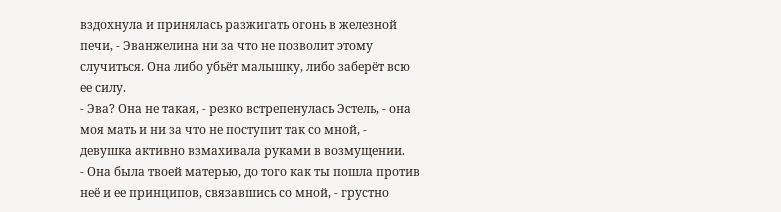вздохнула и принялась разжигать огонь в железной печи, - Эванжелина ни за что не позволит этому случиться. Она либо убьёт малышку, либо заберёт всю ее силу.
- Эва? Она не такая, - резко встрепенулась Эстель, - она моя мать и ни за что не поступит так со мной, - девушка активно взмахивала руками в возмущении.
- Она была твоей матерью, до того как ты пошла против неё и ее принципов, связавшись со мной, - грустно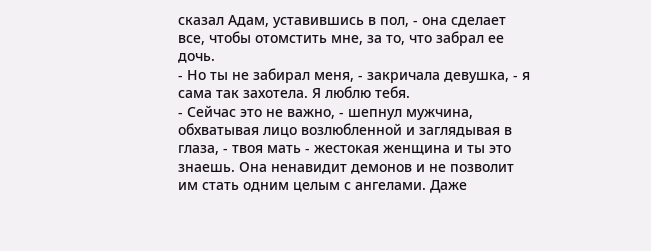сказал Адам, уставившись в пол, - она сделает все, чтобы отомстить мне, за то, что забрал ее дочь.
- Но ты не забирал меня, - закричала девушка, - я сама так захотела. Я люблю тебя.
- Сейчас это не важно, - шепнул мужчина, обхватывая лицо возлюбленной и заглядывая в глаза, - твоя мать - жестокая женщина и ты это знаешь. Она ненавидит демонов и не позволит им стать одним целым с ангелами. Даже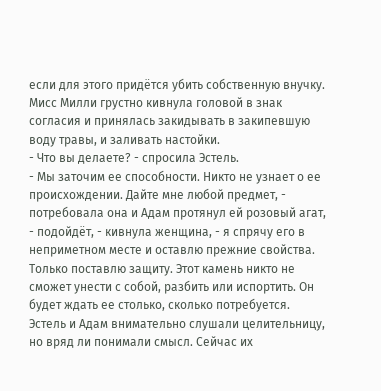если для этого придётся убить собственную внучку.
Мисс Милли грустно кивнула головой в знак согласия и принялась закидывать в закипевшую воду травы, и заливать настойки.
- Что вы делаете? - спросила Эстель.
- Мы заточим ее способности. Никто не узнает о ее происхождении. Дайте мне любой предмет, - потребовала она и Адам протянул ей розовый агат, - подойдёт, - кивнула женщина, - я спрячу его в неприметном месте и оставлю прежние свойства. Только поставлю защиту. Этот камень никто не сможет унести с собой, разбить или испортить. Он будет ждать ее столько, сколько потребуется.
Эстель и Адам внимательно слушали целительницу, но вряд ли понимали смысл. Сейчас их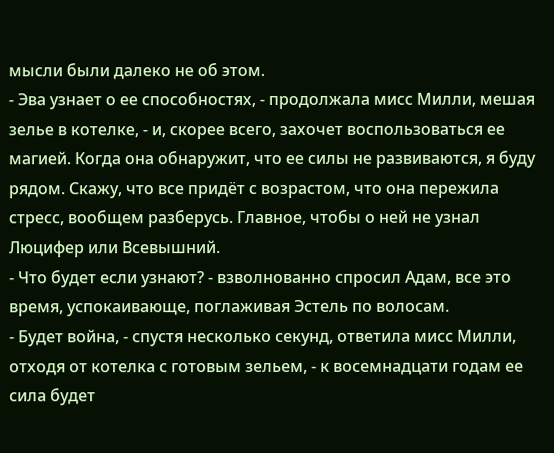мысли были далеко не об этом.
- Эва узнает о ее способностях, - продолжала мисс Милли, мешая зелье в котелке, - и, скорее всего, захочет воспользоваться ее магией. Когда она обнаружит, что ее силы не развиваются, я буду рядом. Скажу, что все придёт с возрастом, что она пережила стресс, вообщем разберусь. Главное, чтобы о ней не узнал Люцифер или Всевышний.
- Что будет если узнают? - взволнованно спросил Адам, все это время, успокаивающе, поглаживая Эстель по волосам.
- Будет война, - спустя несколько секунд, ответила мисс Милли, отходя от котелка с готовым зельем, - к восемнадцати годам ее сила будет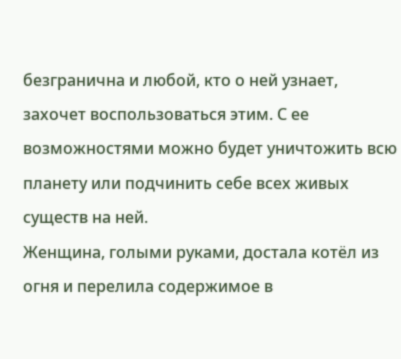безгранична и любой, кто о ней узнает, захочет воспользоваться этим. С ее возможностями можно будет уничтожить всю планету или подчинить себе всех живых существ на ней.
Женщина, голыми руками, достала котёл из огня и перелила содержимое в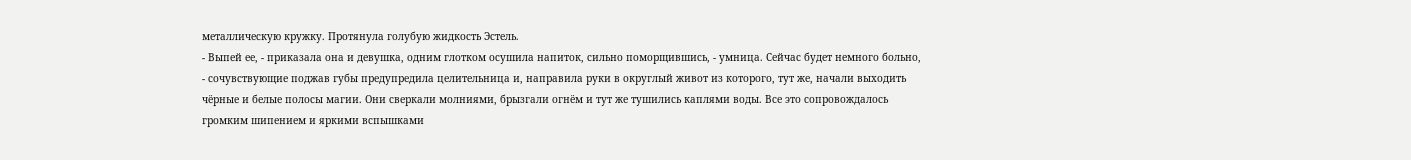металлическую кружку. Протянула голубую жидкость Эстель.
- Выпей ее, - приказала она и девушка, одним глотком осушила напиток, сильно поморщившись, - умница. Сейчас будет немного больно, - сочувствующие поджав губы предупредила целительница и, направила руки в округлый живот из которого, тут же, начали выходить чёрные и белые полосы магии. Они сверкали молниями, брызгали огнём и тут же тушились каплями воды. Все это сопровождалось громким шипением и яркими вспышками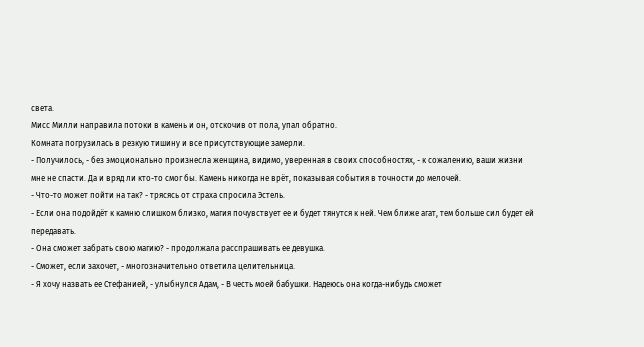света.
Мисс Милли направила потоки в камень и он, отскочив от пола, упал обратно.
Комната погрузилась в резкую тишину и все присутствующие замерли.
- Получилось, - без эмоционально произнесла женщина, видимо, уверенная в своих способностях, - к сожалению, ваши жизни мне не спасти. Да и вряд ли кто-то смог бы. Камень никогда не врёт, показывая события в точности до мелочей.
- Что-то может пойти на так? - трясясь от страха спросила Эстель.
- Если она подойдёт к камню слишком близко, магия почувствует ее и будет тянутся к ней. Чем ближе агат, тем больше сил будет ей передавать.
- Она сможет забрать свою магию? - продолжала расспрашивать ее девушка.
- Сможет, если захочет, - многозначительно ответила целительница.
- Я хочу назвать ее Стефанией, - улыбнулся Адам, - В честь моей бабушки. Надеюсь она когда-нибудь сможет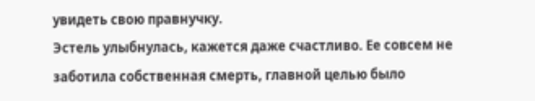увидеть свою правнучку.
Эстель улыбнулась, кажется даже счастливо. Ее совсем не заботила собственная смерть, главной целью было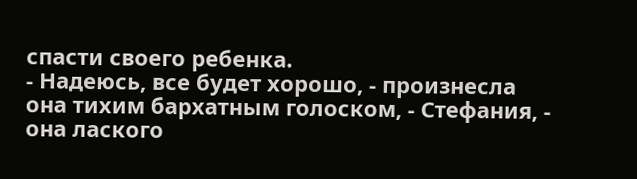спасти своего ребенка.
- Надеюсь, все будет хорошо, - произнесла она тихим бархатным голоском, - Стефания, - она лаского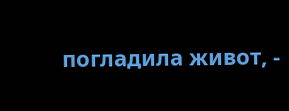погладила живот, -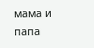мама и папа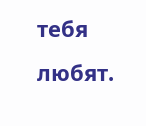тебя любят.